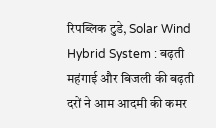रिपब्लिक टुडे, Solar Wind Hybrid System : बढ़ती महंगाई और बिजली की बढ़ती दरों ने आम आदमी की कमर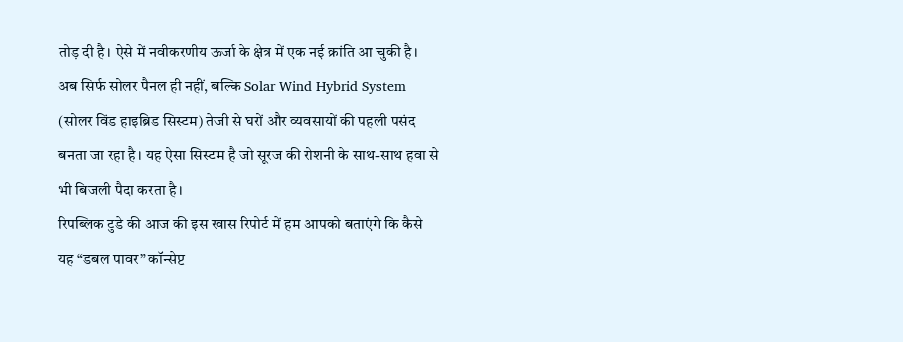तोड़ दी है। ऐसे में नवीकरणीय ऊर्जा के क्षेत्र में एक नई क्रांति आ चुकी है। अब सिर्फ सोलर पैनल ही नहीं, बल्कि Solar Wind Hybrid System (सोलर विंड हाइब्रिड सिस्टम) तेजी से घरों और व्यवसायों की पहली पसंद बनता जा रहा है। यह ऐसा सिस्टम है जो सूरज की रोशनी के साथ-साथ हवा से भी बिजली पैदा करता है।
रिपब्लिक टुडे की आज की इस खास रिपोर्ट में हम आपको बताएंगे कि कैसे यह “डबल पावर” कॉन्सेप्ट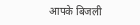आपके बिजली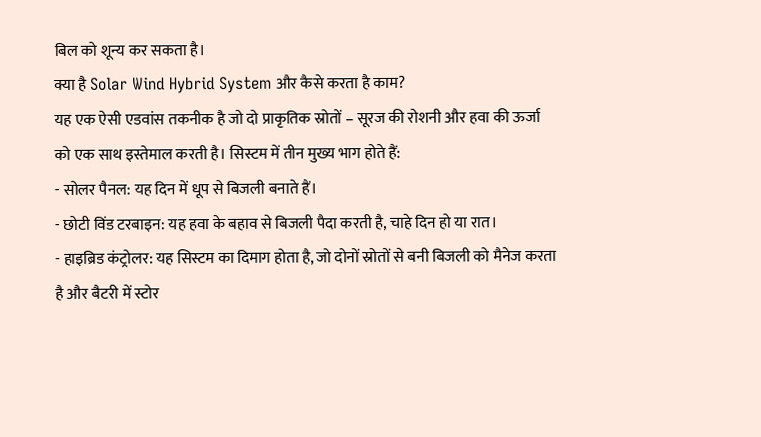बिल को शून्य कर सकता है।
क्या है Solar Wind Hybrid System और कैसे करता है काम?
यह एक ऐसी एडवांस तकनीक है जो दो प्राकृतिक स्रोतों – सूरज की रोशनी और हवा की ऊर्जा को एक साथ इस्तेमाल करती है। सिस्टम में तीन मुख्य भाग होते हैं:
- सोलर पैनल: यह दिन में धूप से बिजली बनाते हैं।
- छोटी विंड टरबाइन: यह हवा के बहाव से बिजली पैदा करती है, चाहे दिन हो या रात।
- हाइब्रिड कंट्रोलर: यह सिस्टम का दिमाग होता है, जो दोनों स्रोतों से बनी बिजली को मैनेज करता है और बैटरी में स्टोर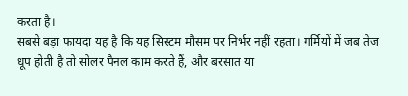करता है।
सबसे बड़ा फायदा यह है कि यह सिस्टम मौसम पर निर्भर नहीं रहता। गर्मियों में जब तेज धूप होती है तो सोलर पैनल काम करते हैं, और बरसात या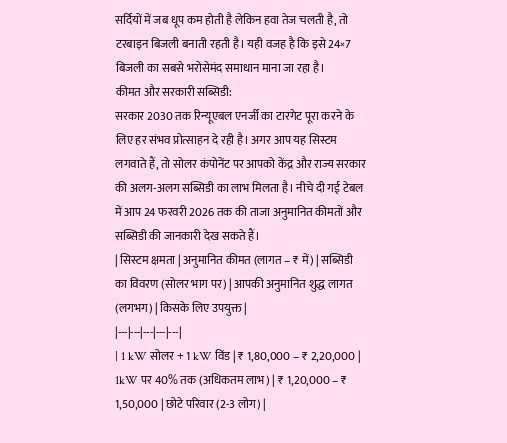सर्दियों में जब धूप कम होती है लेकिन हवा तेज चलती है, तो टरबाइन बिजली बनाती रहती है। यही वजह है कि इसे 24×7 बिजली का सबसे भरोसेमंद समाधान माना जा रहा है।
कीमत और सरकारी सब्सिडी:
सरकार 2030 तक रिन्यूएबल एनर्जी का टारगेट पूरा करने के लिए हर संभव प्रोत्साहन दे रही है। अगर आप यह सिस्टम लगवाते हैं, तो सोलर कंपोनेंट पर आपको केंद्र और राज्य सरकार की अलग-अलग सब्सिडी का लाभ मिलता है। नीचे दी गई टेबल में आप 24 फरवरी 2026 तक की ताजा अनुमानित कीमतों और सब्सिडी की जानकारी देख सकते हैं।
| सिस्टम क्षमता | अनुमानित कीमत (लागत – ₹ में) | सब्सिडी का विवरण (सोलर भाग पर) | आपकी अनुमानित शुद्ध लागत (लगभग) | किसके लिए उपयुक्त |
|---|---|---|---|---|
| 1 kW सोलर + 1 kW विंड | ₹ 1,80,000 – ₹ 2,20,000 | 1kW पर 40% तक (अधिकतम लाभ) | ₹ 1,20,000 – ₹ 1,50,000 | छोटे परिवार (2-3 लोग) |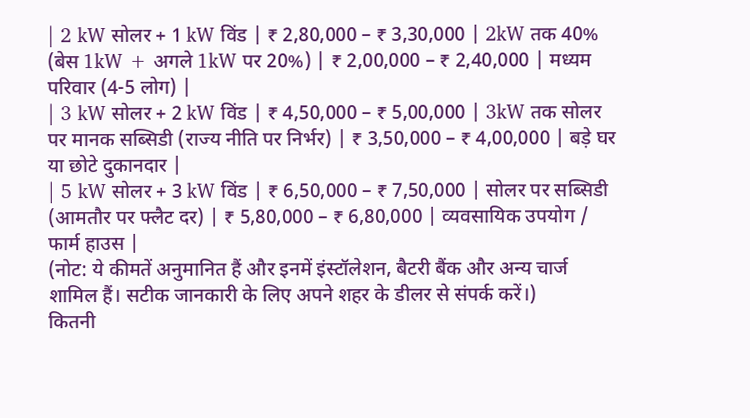| 2 kW सोलर + 1 kW विंड | ₹ 2,80,000 – ₹ 3,30,000 | 2kW तक 40% (बेस 1kW + अगले 1kW पर 20%) | ₹ 2,00,000 – ₹ 2,40,000 | मध्यम परिवार (4-5 लोग) |
| 3 kW सोलर + 2 kW विंड | ₹ 4,50,000 – ₹ 5,00,000 | 3kW तक सोलर पर मानक सब्सिडी (राज्य नीति पर निर्भर) | ₹ 3,50,000 – ₹ 4,00,000 | बड़े घर या छोटे दुकानदार |
| 5 kW सोलर + 3 kW विंड | ₹ 6,50,000 – ₹ 7,50,000 | सोलर पर सब्सिडी (आमतौर पर फ्लैट दर) | ₹ 5,80,000 – ₹ 6,80,000 | व्यवसायिक उपयोग / फार्म हाउस |
(नोट: ये कीमतें अनुमानित हैं और इनमें इंस्टॉलेशन, बैटरी बैंक और अन्य चार्ज शामिल हैं। सटीक जानकारी के लिए अपने शहर के डीलर से संपर्क करें।)
कितनी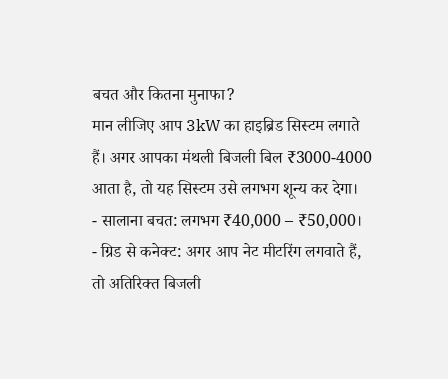बचत और कितना मुनाफा?
मान लीजिए आप 3kW का हाइब्रिड सिस्टम लगाते हैं। अगर आपका मंथली बिजली बिल ₹3000-4000 आता है, तो यह सिस्टम उसे लगभग शून्य कर देगा।
- सालाना बचत: लगभग ₹40,000 – ₹50,000।
- ग्रिड से कनेक्ट: अगर आप नेट मीटरिंग लगवाते हैं, तो अतिरिक्त बिजली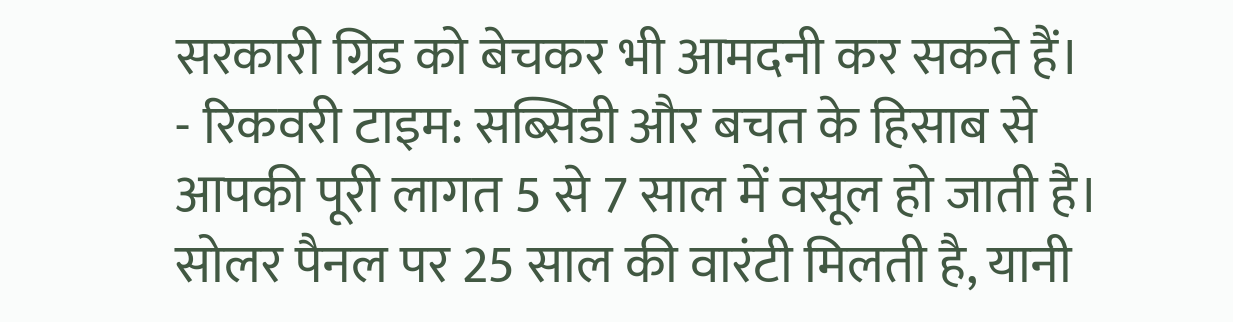सरकारी ग्रिड को बेचकर भी आमदनी कर सकते हैं।
- रिकवरी टाइम: सब्सिडी और बचत के हिसाब से आपकी पूरी लागत 5 से 7 साल में वसूल हो जाती है। सोलर पैनल पर 25 साल की वारंटी मिलती है, यानी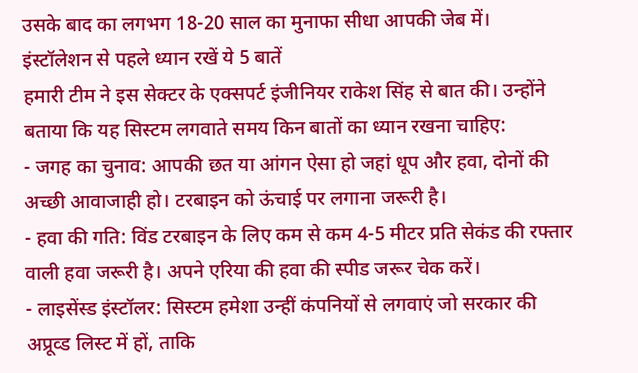उसके बाद का लगभग 18-20 साल का मुनाफा सीधा आपकी जेब में।
इंस्टॉलेशन से पहले ध्यान रखें ये 5 बातें
हमारी टीम ने इस सेक्टर के एक्सपर्ट इंजीनियर राकेश सिंह से बात की। उन्होंने बताया कि यह सिस्टम लगवाते समय किन बातों का ध्यान रखना चाहिए:
- जगह का चुनाव: आपकी छत या आंगन ऐसा हो जहां धूप और हवा, दोनों की अच्छी आवाजाही हो। टरबाइन को ऊंचाई पर लगाना जरूरी है।
- हवा की गति: विंड टरबाइन के लिए कम से कम 4-5 मीटर प्रति सेकंड की रफ्तार वाली हवा जरूरी है। अपने एरिया की हवा की स्पीड जरूर चेक करें।
- लाइसेंस्ड इंस्टॉलर: सिस्टम हमेशा उन्हीं कंपनियों से लगवाएं जो सरकार की अप्रूव्ड लिस्ट में हों, ताकि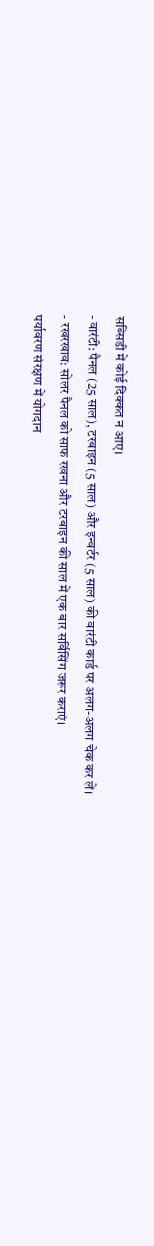सब्सिडी में कोई दिक्कत न आए।
- वारंटी: पैनल (25 साल), टरबाइन (5 साल) और इन्वर्टर (5 साल) की वारंटी कार्ड पर अलग-अलग चेक कर लें।
- रखरखाव: सोलर पैनल को साफ रखना और टरबाइन की साल में एक बार सर्विसिंग जरूर कराएं।
पर्यावरण संरक्षण में योगदान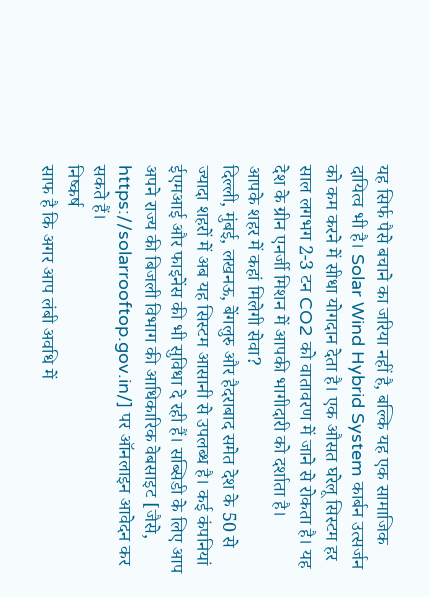यह सिर्फ पैसे बचाने का जरिया नहीं है, बल्कि यह एक सामाजिक दायित्व भी है। Solar Wind Hybrid System कार्बन उत्सर्जन को कम करने में सीधा योगदान देता है। एक औसत घरेलू सिस्टम हर साल लगभग 2-3 टन CO2 को वातावरण में जाने से रोकता है। यह देश के ग्रीन एनर्जी मिशन में आपकी भागीदारी को दर्शाता है।
आपके शहर में कहां मिलेगी सेवा?
दिल्ली, मुंबई, लखनऊ, बेंगलुरु और हैदराबाद समेत देश के 50 से ज्यादा शहरों में अब यह सिस्टम आसानी से उपलब्ध है। कई कंपनियां ईएमआई और फाइनेंस की भी सुविधा दे रही हैं। सब्सिडी के लिए आप अपने राज्य की बिजली विभाग की आधिकारिक वेबसाइट [जैसे, https://solarrooftop.gov.in/] पर ऑनलाइन आवेदन कर सकते हैं।
निष्कर्ष
साफ है कि अगर आप लंबी अवधि में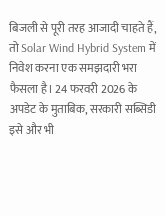बिजली से पूरी तरह आजादी चाहते हैं, तो Solar Wind Hybrid System में निवेश करना एक समझदारी भरा फैसला है। 24 फरवरी 2026 के अपडेट के मुताबिक, सरकारी सब्सिडी इसे और भी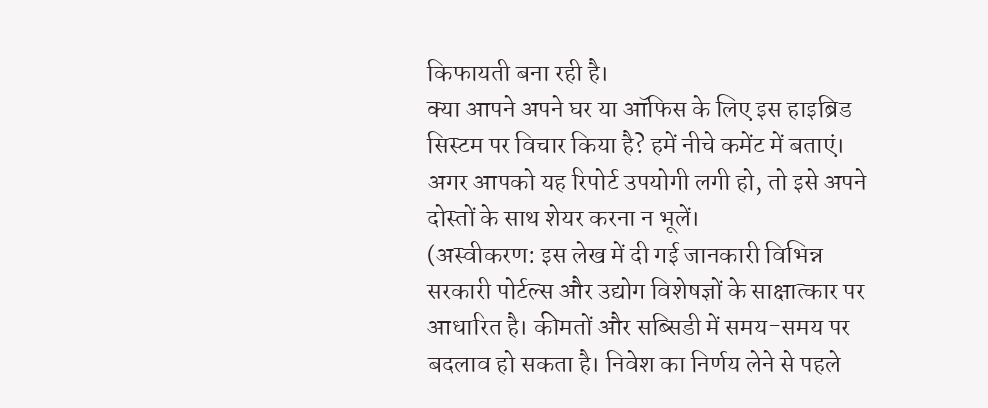किफायती बना रही है।
क्या आपने अपने घर या ऑफिस के लिए इस हाइब्रिड सिस्टम पर विचार किया है? हमें नीचे कमेंट में बताएं। अगर आपको यह रिपोर्ट उपयोगी लगी हो, तो इसे अपने दोस्तों के साथ शेयर करना न भूलें।
(अस्वीकरण: इस लेख में दी गई जानकारी विभिन्न सरकारी पोर्टल्स और उद्योग विशेषज्ञों के साक्षात्कार पर आधारित है। कीमतों और सब्सिडी में समय-समय पर बदलाव हो सकता है। निवेश का निर्णय लेने से पहले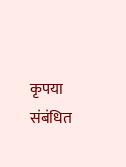कृपया संबंधित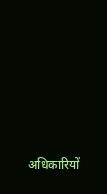अधिकारियों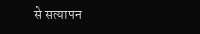से सत्यापन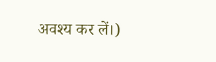अवश्य कर लें।)